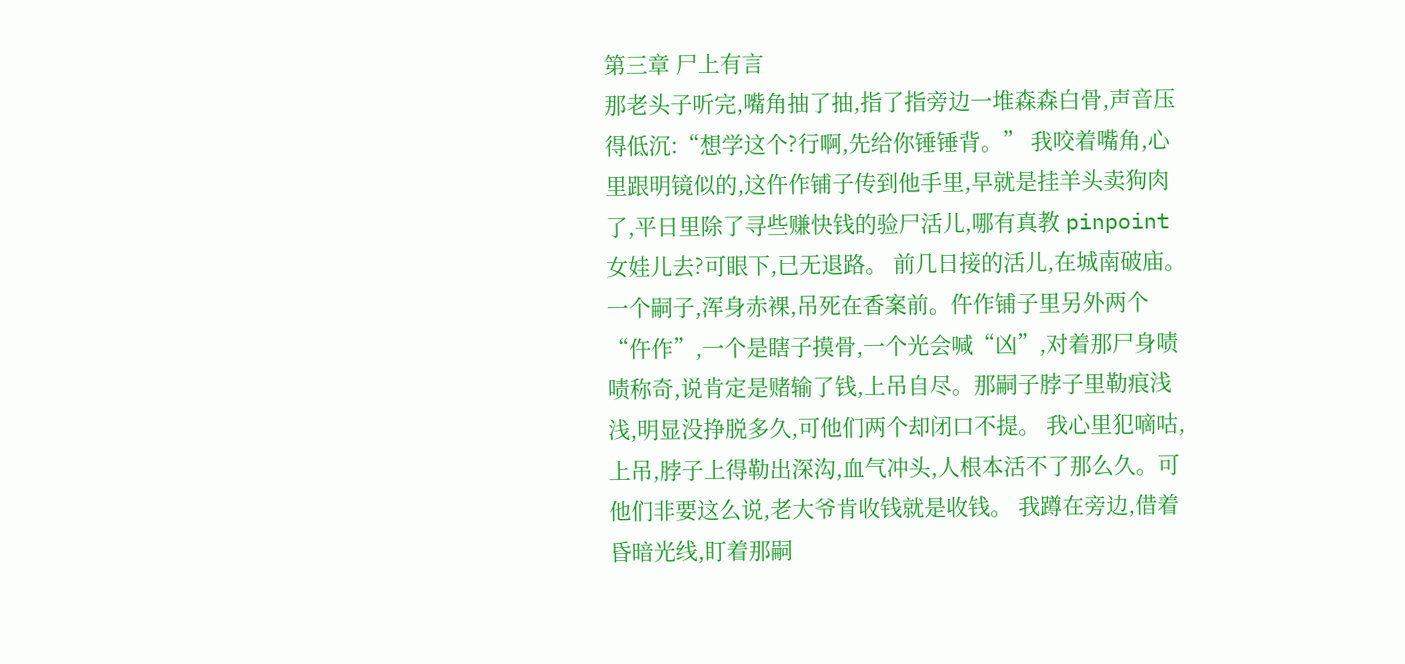第三章 尸上有言
那老头子听完,嘴角抽了抽,指了指旁边一堆森森白骨,声音压得低沉:“想学这个?行啊,先给你锤锤背。” 我咬着嘴角,心里跟明镜似的,这仵作铺子传到他手里,早就是挂羊头卖狗肉了,平日里除了寻些赚快钱的验尸活儿,哪有真教 pinpoint 女娃儿去?可眼下,已无退路。 前几日接的活儿,在城南破庙。一个嗣子,浑身赤裸,吊死在香案前。仵作铺子里另外两个“仵作”,一个是瞎子摸骨,一个光会喊“凶”,对着那尸身啧啧称奇,说肯定是赌输了钱,上吊自尽。那嗣子脖子里勒痕浅浅,明显没挣脱多久,可他们两个却闭口不提。 我心里犯嘀咕,上吊,脖子上得勒出深沟,血气冲头,人根本活不了那么久。可他们非要这么说,老大爷肯收钱就是收钱。 我蹲在旁边,借着昏暗光线,盯着那嗣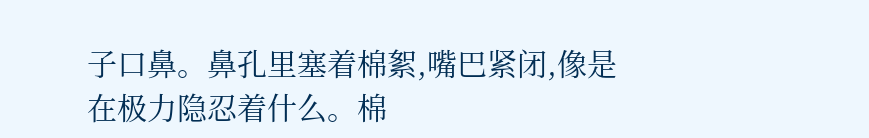子口鼻。鼻孔里塞着棉絮,嘴巴紧闭,像是在极力隐忍着什么。棉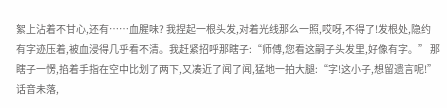絮上沾着不甘心,还有……血腥味? 我捏起一根头发,对着光线那么一照,哎呀,不得了!发根处,隐约有字迹压着,被血浸得几乎看不清。我赶紧招呼那瞎子:“师傅,您看这嗣子头发里,好像有字。” 那瞎子一愣,掐着手指在空中比划了两下,又凑近了闻了闻,猛地一拍大腿:“字!这小子,想留遗言呢!” 话音未落,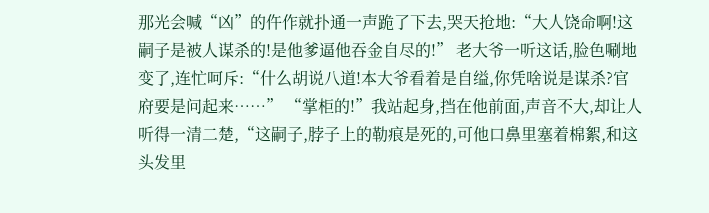那光会喊“凶”的仵作就扑通一声跪了下去,哭天抢地:“大人饶命啊!这嗣子是被人谋杀的!是他爹逼他吞金自尽的!” 老大爷一听这话,脸色唰地变了,连忙呵斥:“什么胡说八道!本大爷看着是自缢,你凭啥说是谋杀?官府要是问起来……” “掌柜的!”我站起身,挡在他前面,声音不大,却让人听得一清二楚,“这嗣子,脖子上的勒痕是死的,可他口鼻里塞着棉絮,和这头发里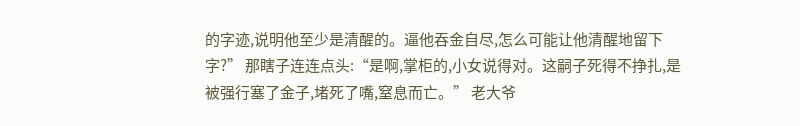的字迹,说明他至少是清醒的。逼他吞金自尽,怎么可能让他清醒地留下字?” 那瞎子连连点头:“是啊,掌柜的,小女说得对。这嗣子死得不挣扎,是被强行塞了金子,堵死了嘴,窒息而亡。” 老大爷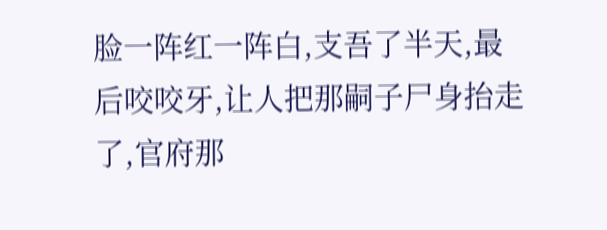脸一阵红一阵白,支吾了半天,最后咬咬牙,让人把那嗣子尸身抬走了,官府那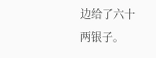边给了六十两银子。